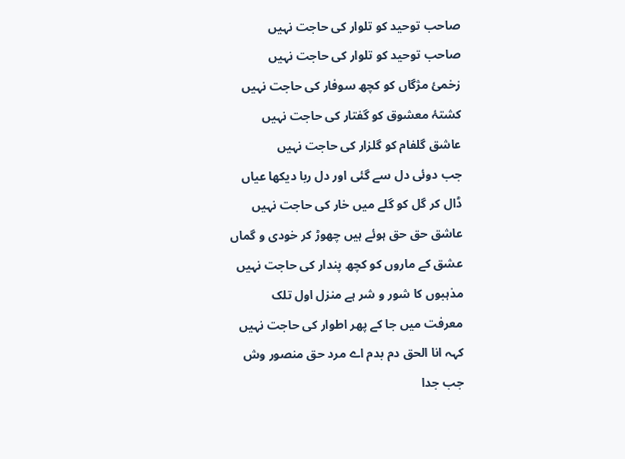صاحب توحید کو تلوار کی حاجت نہیں
صاحب توحید کو تلوار کی حاجت نہیں
زخمیٔ مژگاں کو کچھ سوفار کی حاجت نہیں
کشتۂ معشوق کو گفتار کی حاجت نہیں
عاشق گلفام کو گلزار کی حاجت نہیں
جب دوئی دل سے گئی اور دل ربا دیکھا عیاں
ڈال کر گل کو گلے میں خار کی حاجت نہیں
عاشق حق حق ہوئے ہیں چھوڑ کر خودی و گماں
عشق کے ماروں کو کچھ پندار کی حاجت نہیں
مذہبوں کا شور و شر ہے منزل اول تلک
معرفت میں جا کے پھر اطوار کی حاجت نہیں
کہہ انا الحق دم بدم اے مرد حق منصور وش
جب جدا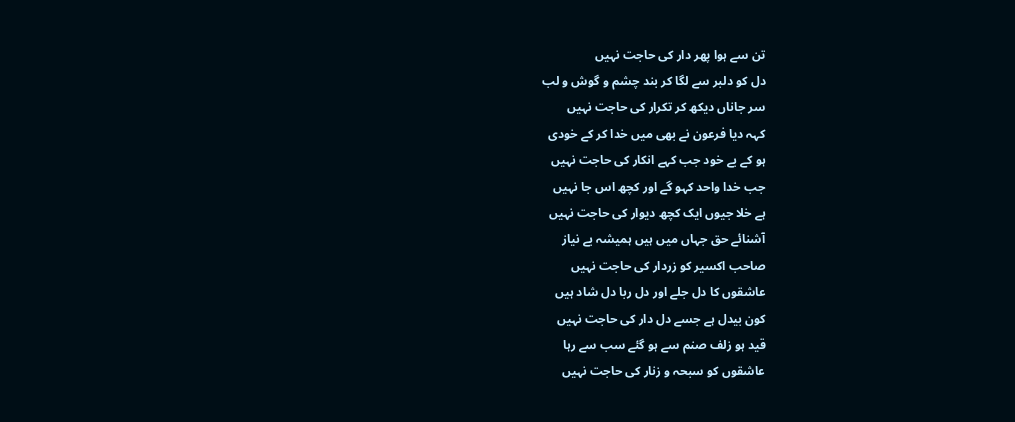تن سے ہوا پھر دار کی حاجت نہیں
دل کو دلبر سے لگا کر بند چشم و گوش و لب
سر جاناں دیکھ کر تکرار کی حاجت نہیں
کہہ دیا فرعون نے بھی میں خدا کر کے خودی
ہو کے بے خود جب کہے انکار کی حاجت نہیں
جب خدا واحد کہو گے اور کچھ اس جا نہیں
ہے خلا جیوں ایک کچھ دیوار کی حاجت نہیں
آشنائے حق جہاں میں ہیں ہمیشہ بے نیاز
صاحب اکسیر کو زردار کی حاجت نہیں
عاشقوں کا دل جلے اور دل ربا دل شاد ہیں
کون بیدل ہے جسے دل دار کی حاجت نہیں
قید ہو زلف صنم سے ہو گئے سب سے رہا
عاشقوں کو سبحہ و زنار کی حاجت نہیں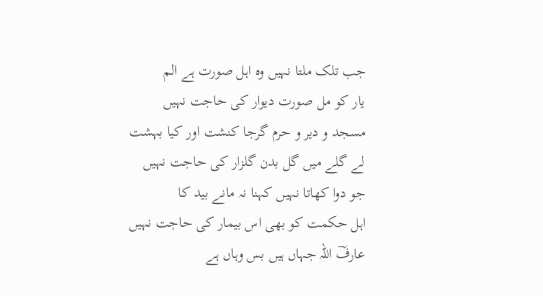جب تلک ملتا نہیں وہ اہل صورت ہے الم
یار کو مل صورت دیوار کی حاجت نہیں
مسجد و دیر و حرم گرجا کنشت اور کیا بہشت
لے گلے میں گل بدن گلزار کی حاجت نہیں
جو دوا کھاتا نہیں کہنا نہ مانے بید کا
اہل حکمت کو بھی اس بیمار کی حاجت نہیں
عارفؔ اللہ جہاں ہیں بس وہاں ہے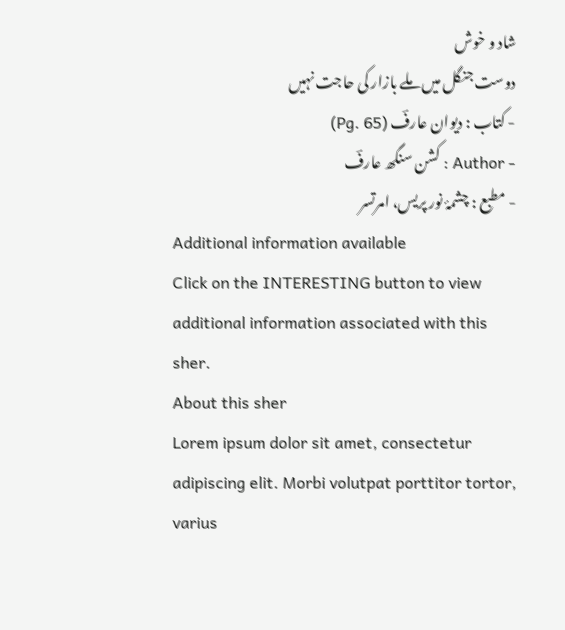شاد و خوش
دوست جنگل میں ملے بازار کی حاجت نہیں
- کتاب : دیوان عارفؔ (Pg. 65)
- Author : کشن سنگھ عارفؔ
- مطبع : چشمۂ نور پریس، امرتسر
Additional information available
Click on the INTERESTING button to view additional information associated with this sher.
About this sher
Lorem ipsum dolor sit amet, consectetur adipiscing elit. Morbi volutpat porttitor tortor, varius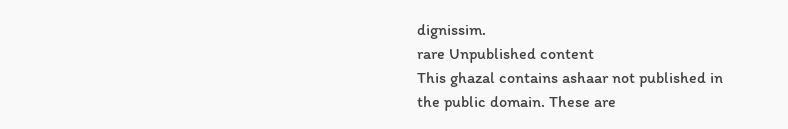dignissim.
rare Unpublished content
This ghazal contains ashaar not published in the public domain. These are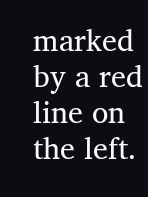marked by a red line on the left.